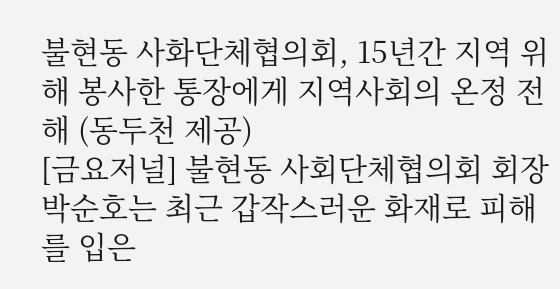불현동 사화단체협의회, 15년간 지역 위해 봉사한 통장에게 지역사회의 온정 전해 (동두천 제공)
[금요저널] 불현동 사회단체협의회 회장 박순호는 최근 갑작스러운 화재로 피해를 입은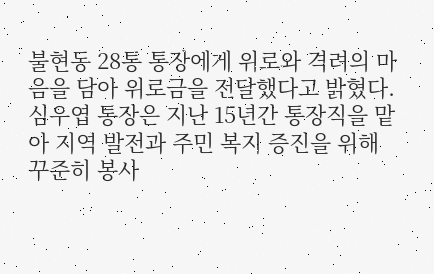불현동 28통 통장에게 위로와 격려의 마음을 담아 위로금을 전달했다고 밝혔다.
심우엽 통장은 지난 15년간 통장직을 맡아 지역 발전과 주민 복지 증진을 위해 꾸준히 봉사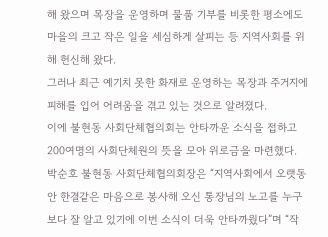해 왔으며 목장을 운영하며 물품 기부를 비롯한 평소에도 마을의 크고 작은 일을 세심하게 살피는 등 지역사회를 위해 헌신해 왔다.
그러나 최근 예기치 못한 화재로 운영하는 목장과 주거지에 피해를 입어 어려움을 겪고 있는 것으로 알려졌다.
이에 불현동 사회단체협의회는 안타까운 소식을 접하고 200여명의 사회단체원의 뜻을 모아 위로금을 마련했다.
박순호 불현동 사회단체협의회장은 “지역사회에서 오랫동안 한결같은 마음으로 봉사해 오신 통장님의 노고를 누구보다 잘 알고 있기에 이번 소식이 더욱 안타까웠다”며 “작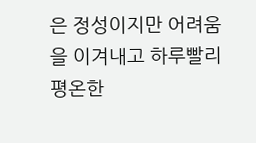은 정성이지만 어려움을 이겨내고 하루빨리 평온한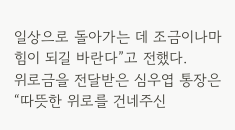일상으로 돌아가는 데 조금이나마 힘이 되길 바란다”고 전했다.
위로금을 전달받은 심우엽 통장은 “따뜻한 위로를 건네주신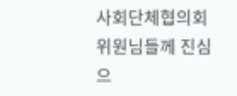사회단체협의회 위원님들께 진심으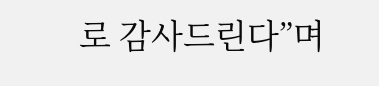로 감사드린다”며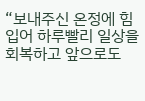“보내주신 온정에 힘입어 하루빨리 일상을 회복하고 앞으로도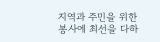지역과 주민을 위한 봉사에 최선을 다하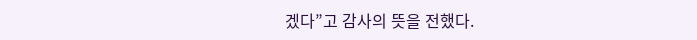겠다”고 감사의 뜻을 전했다.